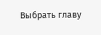Выбрать главу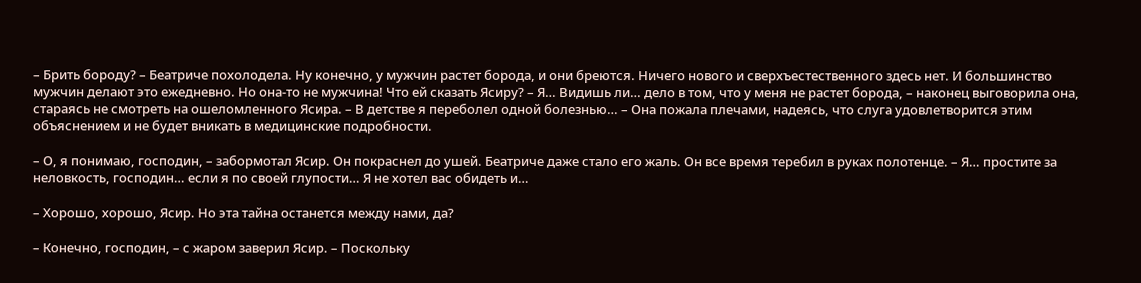– Брить бороду? – Беатриче похолодела. Ну конечно, у мужчин растет борода, и они бреются. Ничего нового и сверхъестественного здесь нет. И большинство мужчин делают это ежедневно. Но она-то не мужчина! Что ей сказать Ясиру? – Я… Видишь ли… дело в том, что у меня не растет борода, – наконец выговорила она, стараясь не смотреть на ошеломленного Ясира. – В детстве я переболел одной болезнью… – Она пожала плечами, надеясь, что слуга удовлетворится этим объяснением и не будет вникать в медицинские подробности.

– О, я понимаю, господин, – забормотал Ясир. Он покраснел до ушей. Беатриче даже стало его жаль. Он все время теребил в руках полотенце. – Я… простите за неловкость, господин… если я по своей глупости… Я не хотел вас обидеть и…

– Хорошо, хорошо, Ясир. Но эта тайна останется между нами, да?

– Конечно, господин, – с жаром заверил Ясир. – Поскольку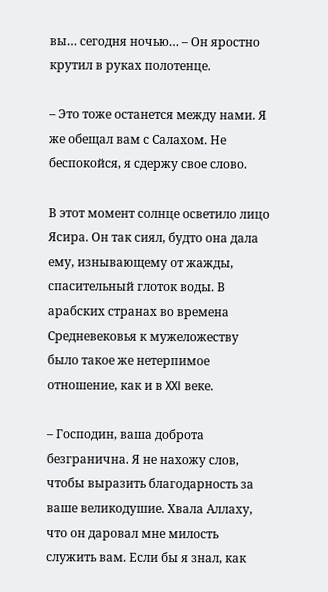вы… сегодня ночью… – Он яростно крутил в руках полотенце.

– Это тоже останется между нами. Я же обещал вам с Салахом. Не беспокойся, я сдержу свое слово.

В этот момент солнце осветило лицо Ясира. Он так сиял, будто она дала ему, изнывающему от жажды, спасительный глоток воды. В арабских странах во времена Средневековья к мужеложеству было такое же нетерпимое отношение, как и в XXI веке.

– Господин, ваша доброта безгранична. Я не нахожу слов, чтобы выразить благодарность за ваше великодушие. Хвала Аллаху, что он даровал мне милость служить вам. Если бы я знал, как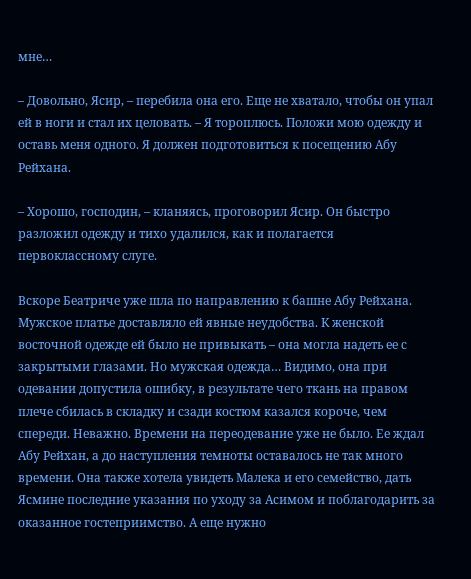мне…

– Довольно, Ясир, – перебила она его. Еще не хватало, чтобы он упал ей в ноги и стал их целовать. – Я тороплюсь. Положи мою одежду и оставь меня одного. Я должен подготовиться к посещению Абу Рейхана.

– Хорошо, господин, – кланяясь, проговорил Ясир. Он быстро разложил одежду и тихо удалился, как и полагается первоклассному слуге.

Вскоре Беатриче уже шла по направлению к башне Абу Рейхана. Мужское платье доставляло ей явные неудобства. К женской восточной одежде ей было не привыкать – она могла надеть ее с закрытыми глазами. Но мужская одежда… Видимо, она при одевании допустила ошибку, в результате чего ткань на правом плече сбилась в складку и сзади костюм казался короче, чем спереди. Неважно. Времени на переодевание уже не было. Ее ждал Абу Рейхан, а до наступления темноты оставалось не так много времени. Она также хотела увидеть Малека и его семейство, дать Ясмине последние указания по уходу за Асимом и поблагодарить за оказанное гостеприимство. А еще нужно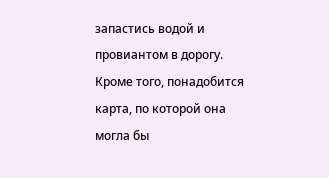запастись водой и провиантом в дорогу. Кроме того, понадобится карта, по которой она могла бы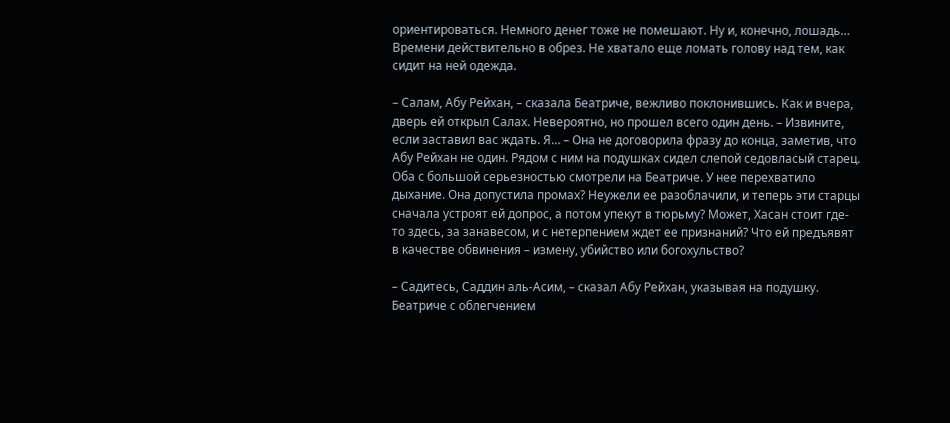ориентироваться. Немного денег тоже не помешают. Ну и, конечно, лошадь… Времени действительно в обрез. Не хватало еще ломать голову над тем, как сидит на ней одежда.

– Салам, Абу Рейхан, – сказала Беатриче, вежливо поклонившись. Как и вчера, дверь ей открыл Салах. Невероятно, но прошел всего один день. – Извините, если заставил вас ждать. Я… – Она не договорила фразу до конца, заметив, что Абу Рейхан не один. Рядом с ним на подушках сидел слепой седовласый старец. Оба с большой серьезностью смотрели на Беатриче. У нее перехватило дыхание. Она допустила промах? Неужели ее разоблачили, и теперь эти старцы сначала устроят ей допрос, а потом упекут в тюрьму? Может, Хасан стоит где-то здесь, за занавесом, и с нетерпением ждет ее признаний? Что ей предъявят в качестве обвинения – измену, убийство или богохульство?

– Садитесь, Саддин аль-Асим, – сказал Абу Рейхан, указывая на подушку. Беатриче с облегчением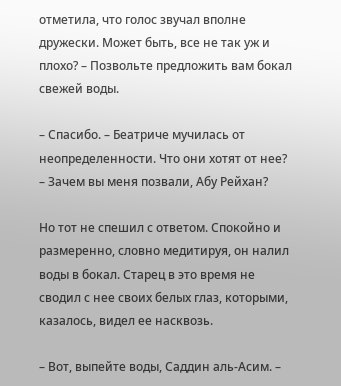отметила, что голос звучал вполне дружески. Может быть, все не так уж и плохо? – Позвольте предложить вам бокал свежей воды.

– Спасибо. – Беатриче мучилась от неопределенности. Что они хотят от нее? – Зачем вы меня позвали, Абу Рейхан?

Но тот не спешил с ответом. Спокойно и размеренно, словно медитируя, он налил воды в бокал. Старец в это время не сводил с нее своих белых глаз, которыми, казалось, видел ее насквозь.

– Вот, выпейте воды, Саддин аль-Асим. –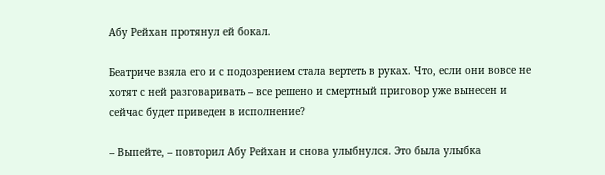Абу Рейхан протянул ей бокал.

Беатриче взяла его и с подозрением стала вертеть в руках. Что, если они вовсе не хотят с ней разговаривать – все решено и смертный приговор уже вынесен и сейчас будет приведен в исполнение?

– Выпейте, – повторил Абу Рейхан и снова улыбнулся. Это была улыбка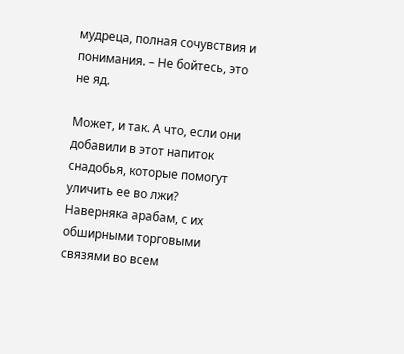мудреца, полная сочувствия и понимания. – Не бойтесь, это не яд.

Может, и так. А что, если они добавили в этот напиток снадобья, которые помогут уличить ее во лжи? Наверняка арабам, с их обширными торговыми связями во всем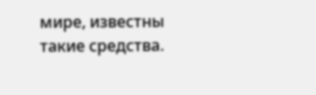мире, известны такие средства.